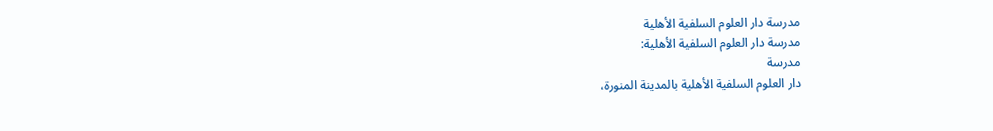مدرسة دار العلوم السلفية الأهلية
مدرسة دار العلوم السلفية الأهلية:
مدرسة
دار العلوم السلفية الأهلية بالمدينة المنورة،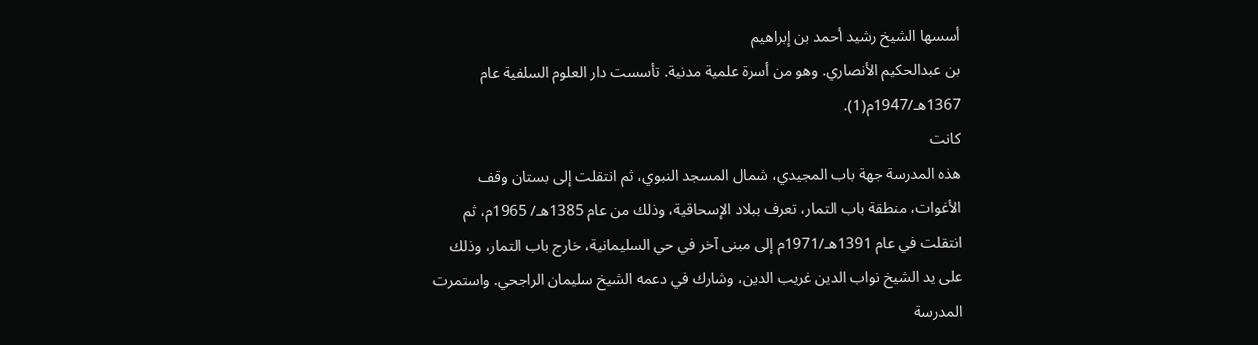أسسها الشيخ رشيد أحمد بن إبراهيم
بن عبدالحكيم الأنصاري. وهو من أسرة علمية مدنية. تأسست دار العلوم السلفية عام
1367هـ/1947م(1).
كانت
هذه المدرسة جهة باب المجيدي، شمال المسجد النبوي، ثم انتقلت إلى بستان وقف
الأغوات، منطقة باب التمار، تعرف ببلاد الإسحاقية، وذلك من عام 1385هـ/ 1965م، ثم
انتقلت في عام 1391هـ/1971م إلى مبنى آخر في حي السليمانية، خارج باب التمار، وذلك
على يد الشيخ نواب الدين غريب الدين، وشارك في دعمه الشيخ سليمان الراجحي. واستمرت
المدرسة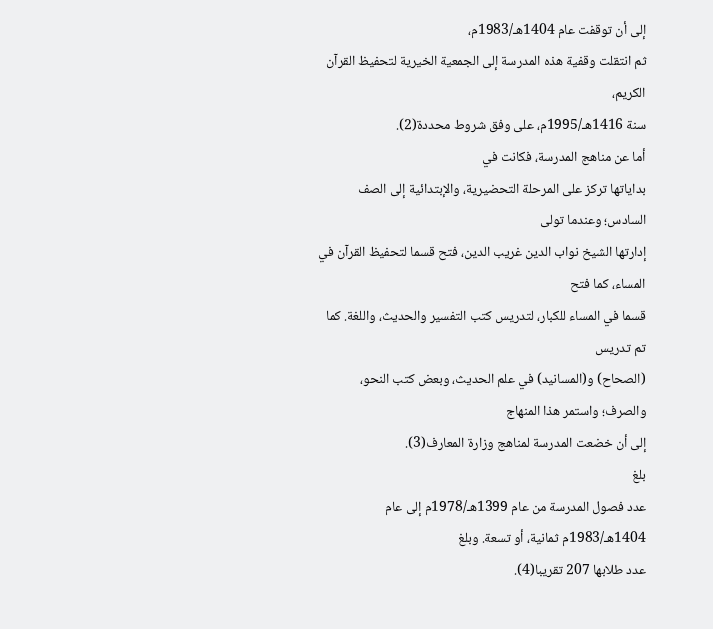إلى أن توقفت عام 1404هـ/1983م،
ثم انتقلت وقفية هذه المدرسة إلى الجمعية الخيرية لتحفيظ القرآن الكريم،
سنة 1416هـ/1995م، على وفق شروط محددة(2).
أما عن مناهج المدرسة، فكانت في
بداياتها تركز على المرحلة التحضيرية، والإبتدائية إلى الصف السادس؛ وعندما تولى
إدارتها الشيخ نواب الدين غريب الدين، فتح قسما لتحفيظ القرآن في المساء، كما فتح
قسما في المساء للكبار، لتدريس كتب التفسير والحديث، واللغة. كما تم تدريس
(الصحاح) و(المسانيد) في علم الحديث، وبعض كتب النحو، والصرف؛ واستمر هذا المنهاج
إلى أن خضعت المدرسة لمناهج وزارة المعارف(3).
بلغ
عدد فصول المدرسة من عام 1399هـ/1978م إلى عام 1404هـ/1983م ثمانية، أو تسعة. وبلغ
عدد طلابها 207 تقريبا(4).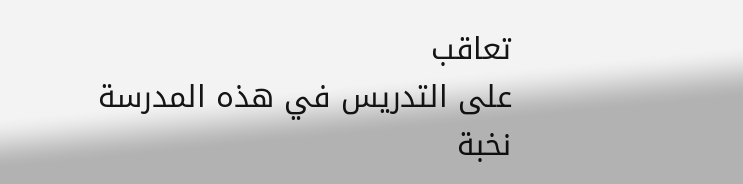تعاقب
على التدريس في هذه المدرسة نخبة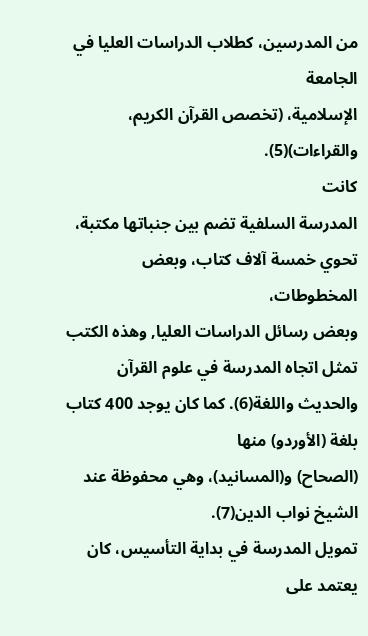من المدرسين، كطلاب الدراسات العليا في الجامعة
الإسلامية، (تخصص القرآن الكريم، والقراءات)(5).
كانت
المدرسة السلفية تضم بين جنباتها مكتبة، تحوي خمسة آلاف كتاب، وبعض المخطوطات،
وبعض رسائل الدراسات العليا, وهذه الكتب تمثل اتجاه المدرسة في علوم القرآن
والحديث واللغة(6). كما كان يوجد 400 كتاب بلغة (الأوردو) منها
(الصحاح) و(المسانيد)، وهي محفوظة عند الشيخ نواب الدين(7).
تمويل المدرسة في بداية التأسيس، كان يعتمد على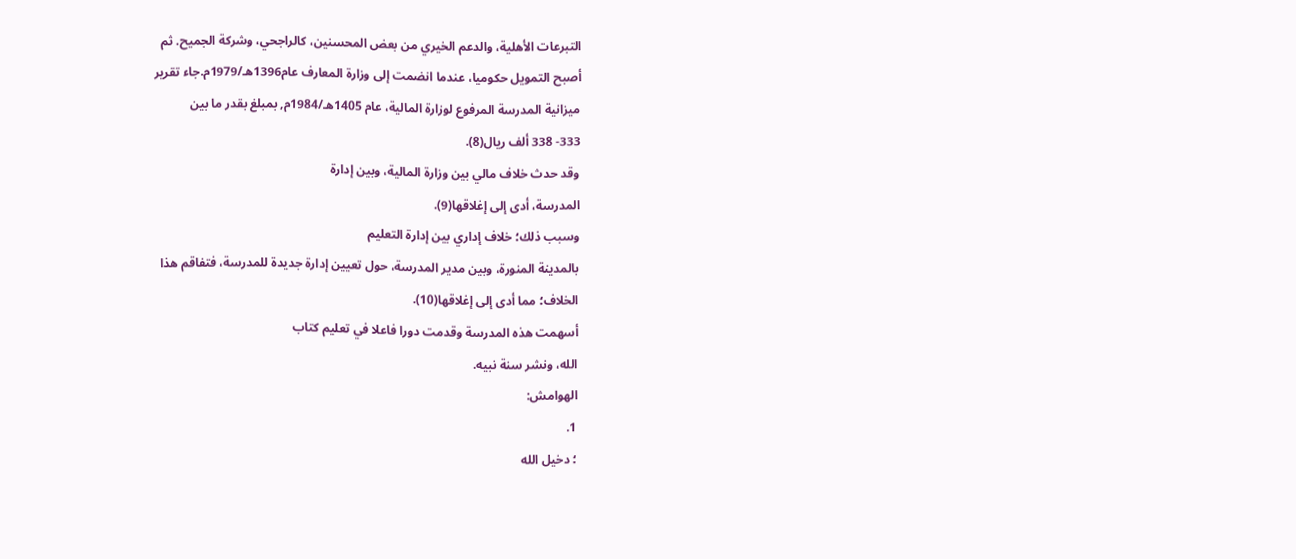التبرعات الأهلية، والدعم الخيري من بعض المحسنين، كالراجحي، وشركة الجميح. ثم
أصبح التمويل حكوميا، عندما انضمت إلى وزارة المعارف عام1396هـ/1979م.جاء تقرير
ميزانية المدرسة المرفوع لوزارة المالية، عام 1405هـ/1984م, بمبلغ بقدر ما بين
333- 338 ألف ريال(8).
وقد حدث خلاف مالي بين وزارة المالية، وبين إدارة
المدرسة، أدى إلى إغلاقها(9).
وسبب ذلك؛ خلاف إداري بين إدارة التعليم
بالمدينة المنورة، وبين مدير المدرسة، حول تعيين إدارة جديدة للمدرسة، فتفاقم هذا
الخلاف؛ مما أدى إلى إغلاقها(10).
أسهمت هذه المدرسة وقدمت دورا فاعلا في تعليم كتاب
الله، ونشر سنة نبيه.
الهوامش:
1.
؛ دخيل الله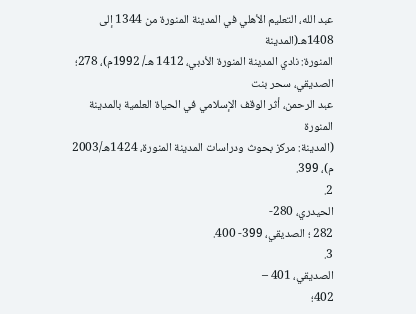عبد الله، التعليم الأهلي في المدينة المنورة من 1344 إلى 1408هـ(المدينة
المنورة: نادي المدينة المنورة الأدبي، 1412 هـ/ 1992م)، 278؛ الصديقي، سحر بنت
عبد الرحمن، أثر الوقف الإسلامي في الحياة العلمية بالمدينة المنورة
(المدينة: مركز بحوث ودراسات المدينة المنورة، 1424هـ/2003 م)، 399.
2.
الحيدري، 280-
282 ؛ الصديقي، 399- 400.
3.
الصديقي، 401 –
402؛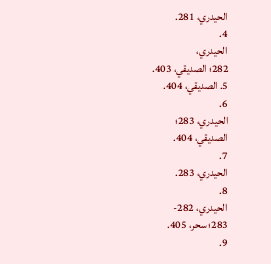الحيدري، 281.
4.
الحيدري،
282؛ الصديقي، 403.
5. الصديقي، 404.
6.
الحيدري، 283؛
الصديقي، 404.
7.
الحيدري، 283.
8.
الحيدري، 282-
283؛ سحر، 405.
9.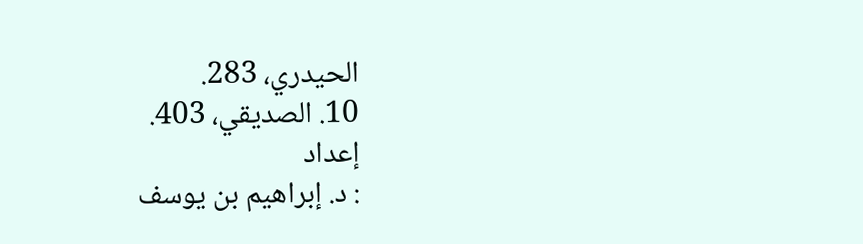الحيدري، 283.
10. الصديقي، 403.
إعداد
: د. إبراهيم بن يوسف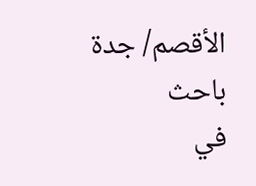الأقصم/ جدة
باحث
في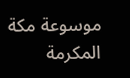موسوعة مكة المكرمة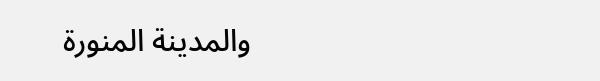والمدينة المنورة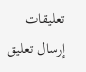تعليقات
إرسال تعليق